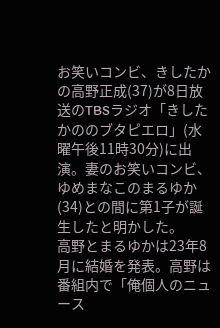お笑いコンビ、きしたかの高野正成(37)が8日放送のTBSラジオ「きしたかののブタピエロ」(水曜午後11時30分)に出演。妻のお笑いコンビ、ゆめまなこのまるゆか(34)との間に第1子が誕生したと明かした。
高野とまるゆかは23年8月に結婚を発表。高野は番組内で「俺個人のニュース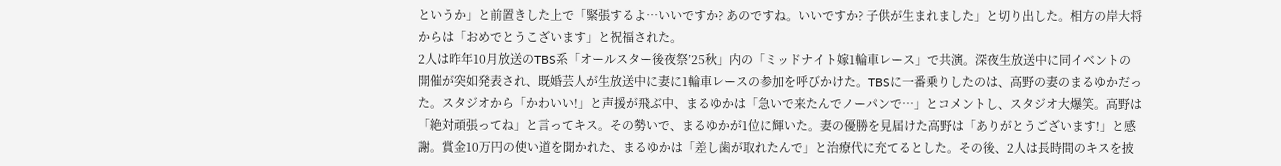というか」と前置きした上で「緊張するよ…いいですか? あのですね。いいですか? 子供が生まれました」と切り出した。相方の岸大将からは「おめでとうこざいます」と祝福された。
2人は昨年10月放送のTBS系「オールスター後夜祭’25秋」内の「ミッドナイト嫁1輪車レース」で共演。深夜生放送中に同イベントの開催が突如発表され、既婚芸人が生放送中に妻に1輪車レースの参加を呼びかけた。TBSに一番乗りしたのは、高野の妻のまるゆかだった。スタジオから「かわいい!」と声援が飛ぶ中、まるゆかは「急いで来たんでノーパンで…」とコメントし、スタジオ大爆笑。高野は「絶対頑張ってね」と言ってキス。その勢いで、まるゆかが1位に輝いた。妻の優勝を見届けた高野は「ありがとうございます!」と感謝。賞金10万円の使い道を聞かれた、まるゆかは「差し歯が取れたんで」と治療代に充てるとした。その後、2人は長時間のキスを披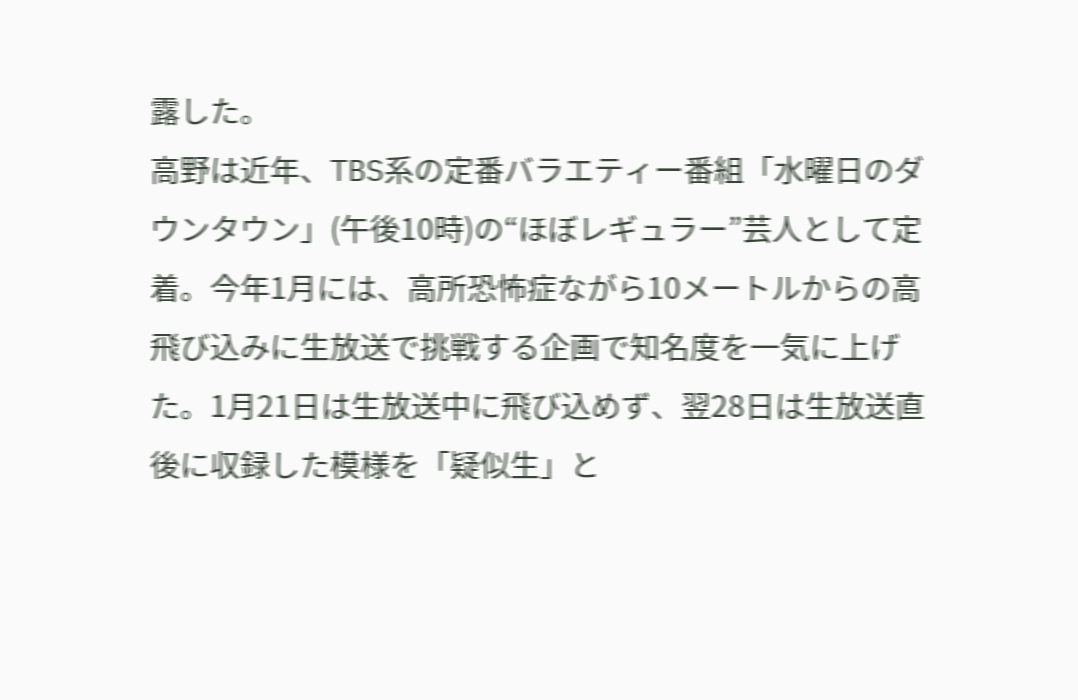露した。
高野は近年、TBS系の定番バラエティー番組「水曜日のダウンタウン」(午後10時)の“ほぼレギュラー”芸人として定着。今年1月には、高所恐怖症ながら10メートルからの高飛び込みに生放送で挑戦する企画で知名度を一気に上げた。1月21日は生放送中に飛び込めず、翌28日は生放送直後に収録した模様を「疑似生」と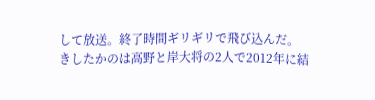して放送。終了時間ギリギリで飛び込んだ。
きしたかのは高野と岸大将の2人で2012年に結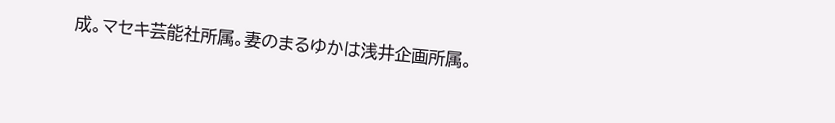成。マセキ芸能社所属。妻のまるゆかは浅井企画所属。